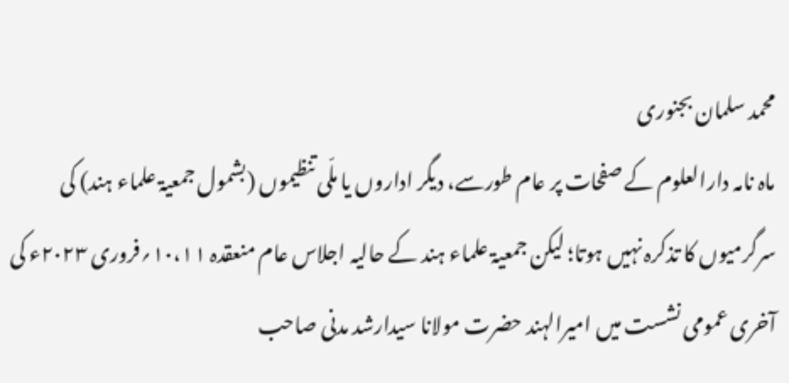محمد سلمان بجنوری
ماہ نامہ دارالعلوم کے صفحات پر عام طورسے، دیگر اداروں یا ملّی تنظیموں (بشمول جمعیۃ علماء ہند) کی سرگرمیوں کا تذکرہ نہیں ہوتا؛ لیکن جمعیۃ علماء ہند کے حالیہ اجلاس عام منعقدہ ۱۰،۱۱؍فروری ۲۰۲۳ء کی آخری عمومی نشست میں امیرالہند حضرت مولانا سیدارشد مدنی صاحب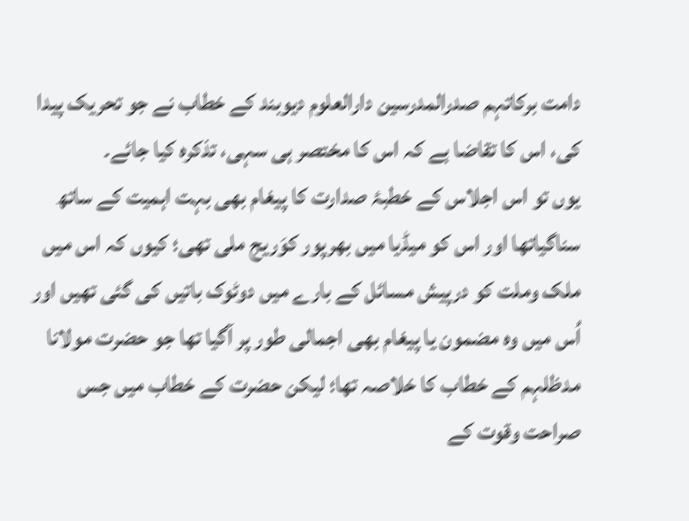دامت برکاتہم صدرالمدرسین دارالعلوم دیوبند کے خطاب نے جو تحریک پیدا کی، اس کا تقاضا ہے کہ اس کا مختصر ہی سہی، تذکرہ کیا جائے۔
یوں تو اس اجلاس کے خطبۂ صدارت کا پیغام بھی بہت اہمیت کے ساتھ سناگیاتھا اور اس کو میڈیا میں بھرپور کوَریج ملی تھی؛ کیوں کہ اس میں ملک وملت کو درپیش مسائل کے بارے میں دوٹوک باتیں کی گئی تھیں اور اُس میں وہ مضمون یا پیغام بھی اجمالی طور پر آگیا تھا جو حضرت مولانا مدظلہم کے خطاب کا خلاصہ تھا؛ لیکن حضرت کے خطاب میں جس صراحت وقوت کے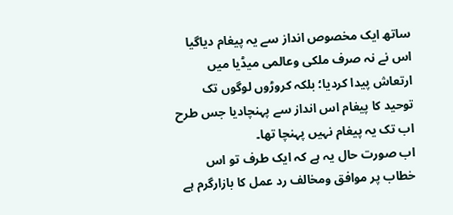ساتھ ایک مخصوص انداز سے یہ پیغام دیاگیا اس نے نہ صرف ملکی وعالمی میڈیا میں ارتعاش پیدا کردیا؛ بلکہ کروڑوں لوگوں تک توحید کا پیغام اس انداز سے پہنچادیا جس طرح اب تک یہ پیغام نہیں پہنچا تھا۔
اب صورت حال یہ ہے کہ ایک طرف تو اس خطاب پر موافق ومخالف رد عمل کا بازارگرم ہے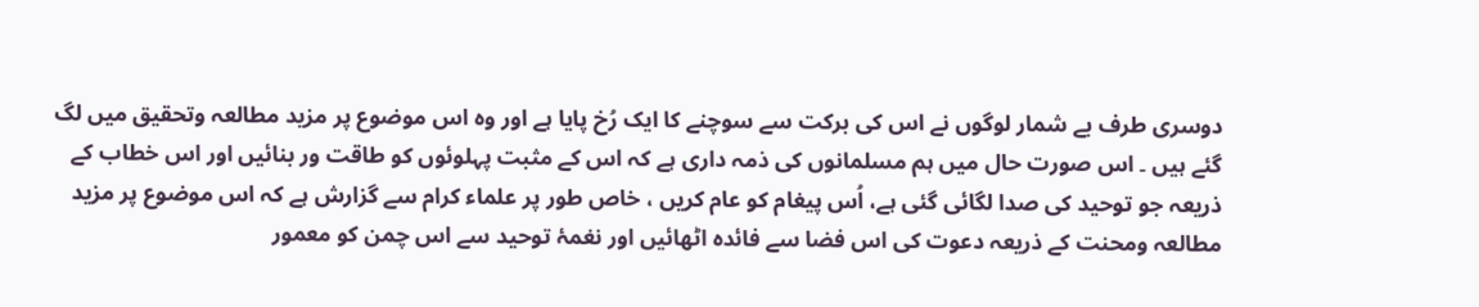دوسری طرف بے شمار لوگوں نے اس کی برکت سے سوچنے کا ایک رُخ پایا ہے اور وہ اس موضوع پر مزید مطالعہ وتحقیق میں لگ گئے ہیں ۔ اس صورت حال میں ہم مسلمانوں کی ذمہ داری ہے کہ اس کے مثبت پہلوئوں کو طاقت ور بنائیں اور اس خطاب کے ذریعہ جو توحید کی صدا لگائی گئی ہے، اُس پیغام کو عام کریں ، خاص طور پر علماء کرام سے گزارش ہے کہ اس موضوع پر مزید مطالعہ ومحنت کے ذریعہ دعوت کی اس فضا سے فائدہ اٹھائیں اور نغمۂ توحید سے اس چمن کو معمور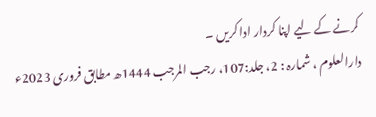کرنے کے لیے اپنا کردار ادا کریں ۔
دارالعلوم ، شمارہ : 2، جلد:107، رجب المرجب 1444ھ مطابق فروری 2023ء